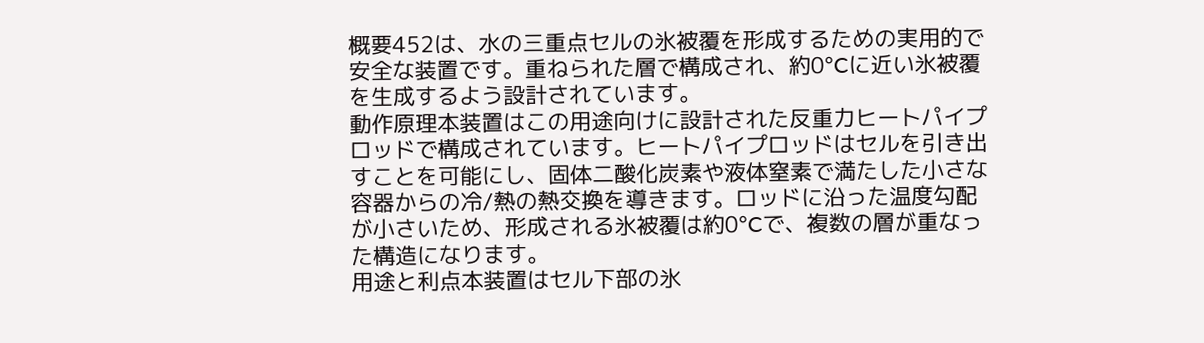概要452は、水の三重点セルの氷被覆を形成するための実用的で安全な装置です。重ねられた層で構成され、約0°Cに近い氷被覆を生成するよう設計されています。
動作原理本装置はこの用途向けに設計された反重力ヒートパイプロッドで構成されています。ヒートパイプロッドはセルを引き出すことを可能にし、固体二酸化炭素や液体窒素で満たした小さな容器からの冷/熱の熱交換を導きます。ロッドに沿った温度勾配が小さいため、形成される氷被覆は約0°Cで、複数の層が重なった構造になります。
用途と利点本装置はセル下部の氷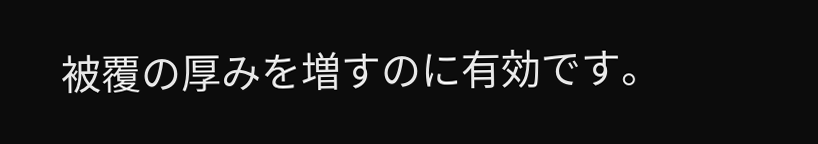被覆の厚みを増すのに有効です。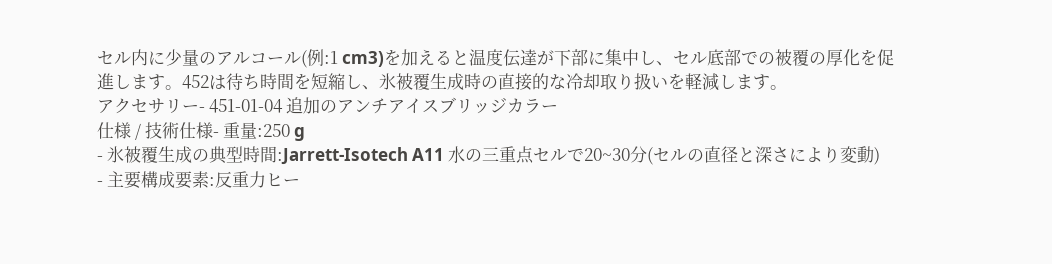セル内に少量のアルコール(例:1 cm3)を加えると温度伝達が下部に集中し、セル底部での被覆の厚化を促進します。452は待ち時間を短縮し、氷被覆生成時の直接的な冷却取り扱いを軽減します。
アクセサリー- 451-01-04 追加のアンチアイスブリッジカラー
仕様 / 技術仕様- 重量:250 g
- 氷被覆生成の典型時間:Jarrett-Isotech A11 水の三重点セルで20~30分(セルの直径と深さにより変動)
- 主要構成要素:反重力ヒー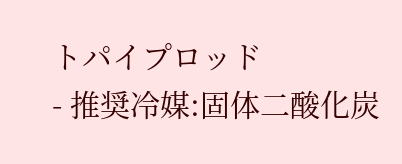トパイプロッド
- 推奨冷媒:固体二酸化炭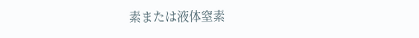素または液体窒素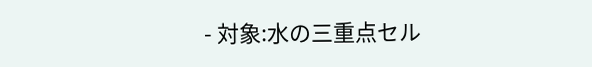- 対象:水の三重点セル